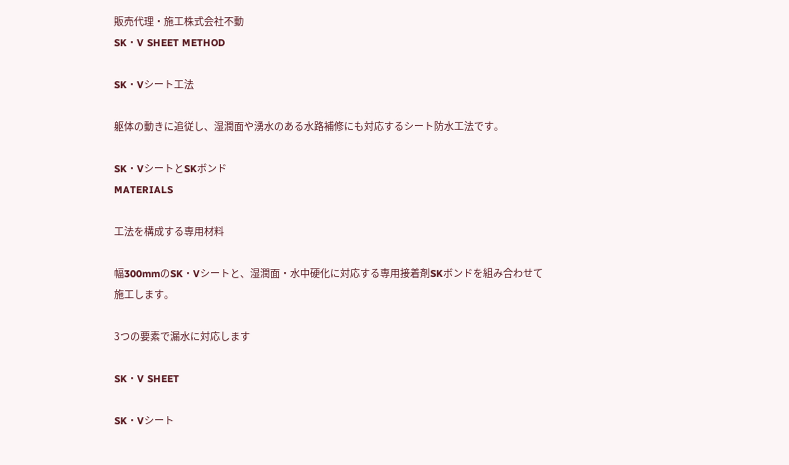販売代理・施工株式会社不動
SK・V SHEET METHOD

SK・Vシート工法

躯体の動きに追従し、湿潤面や湧水のある水路補修にも対応するシート防水工法です。

SK・VシートとSKボンド
MATERIALS

工法を構成する専用材料

幅300mmのSK・Vシートと、湿潤面・水中硬化に対応する専用接着剤SKボンドを組み合わせて施工します。

3つの要素で漏水に対応します

SK・V SHEET

SK・Vシート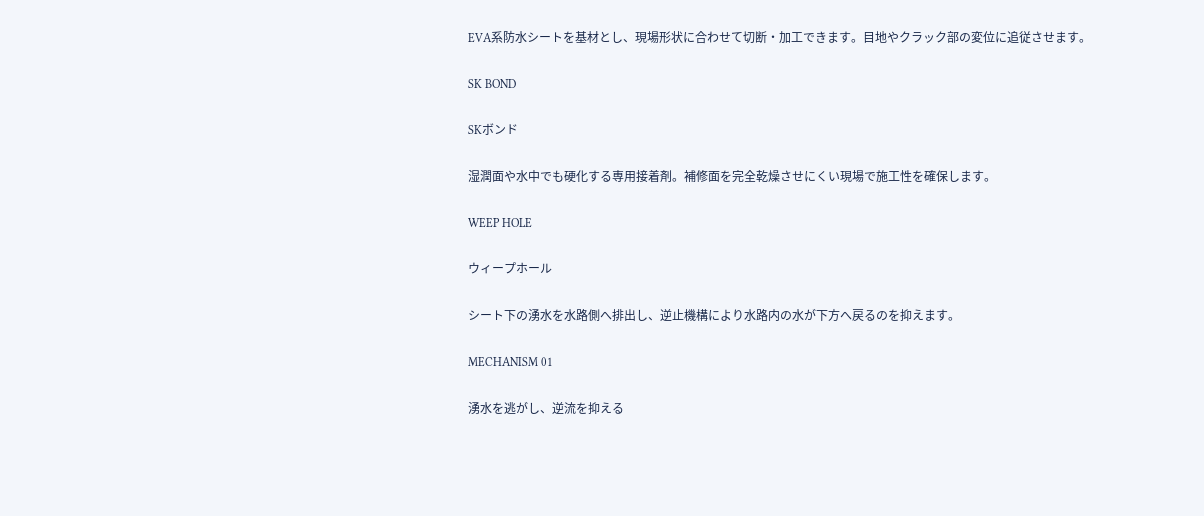EVA系防水シートを基材とし、現場形状に合わせて切断・加工できます。目地やクラック部の変位に追従させます。

SK BOND

SKボンド

湿潤面や水中でも硬化する専用接着剤。補修面を完全乾燥させにくい現場で施工性を確保します。

WEEP HOLE

ウィープホール

シート下の湧水を水路側へ排出し、逆止機構により水路内の水が下方へ戻るのを抑えます。

MECHANISM 01

湧水を逃がし、逆流を抑える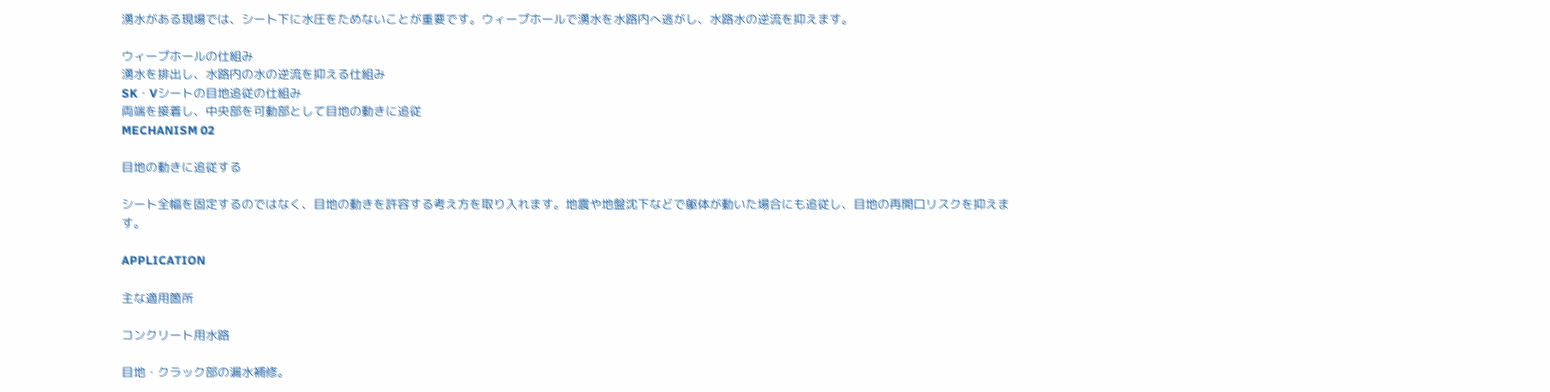湧水がある現場では、シート下に水圧をためないことが重要です。ウィープホールで湧水を水路内へ逃がし、水路水の逆流を抑えます。

ウィープホールの仕組み
湧水を排出し、水路内の水の逆流を抑える仕組み
SK・Vシートの目地追従の仕組み
両端を接着し、中央部を可動部として目地の動きに追従
MECHANISM 02

目地の動きに追従する

シート全幅を固定するのではなく、目地の動きを許容する考え方を取り入れます。地震や地盤沈下などで躯体が動いた場合にも追従し、目地の再開口リスクを抑えます。

APPLICATION

主な適用箇所

コンクリート用水路

目地・クラック部の漏水補修。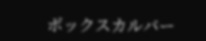ボックスカルバー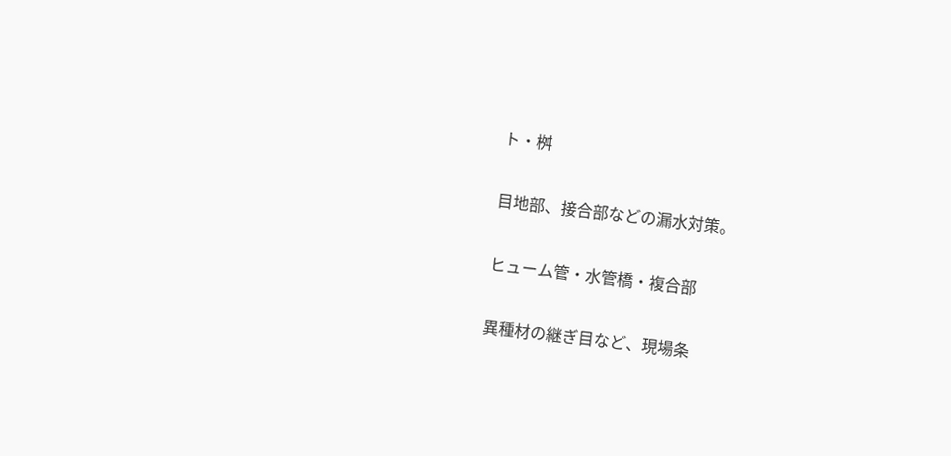ト・桝

目地部、接合部などの漏水対策。

ヒューム管・水管橋・複合部

異種材の継ぎ目など、現場条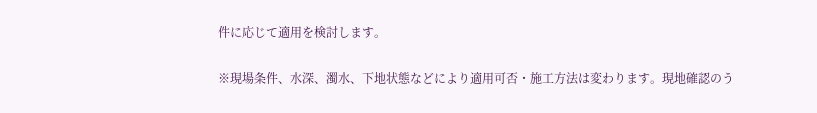件に応じて適用を検討します。

※現場条件、水深、濁水、下地状態などにより適用可否・施工方法は変わります。現地確認のう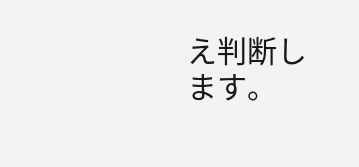え判断します。